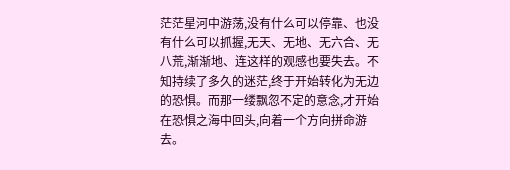茫茫星河中游荡,没有什么可以停靠、也没有什么可以抓握,无天、无地、无六合、无八荒,渐渐地、连这样的观感也要失去。不知持续了多久的迷茫,终于开始转化为无边的恐惧。而那一缕飘忽不定的意念,才开始在恐惧之海中回头,向着一个方向拼命游去。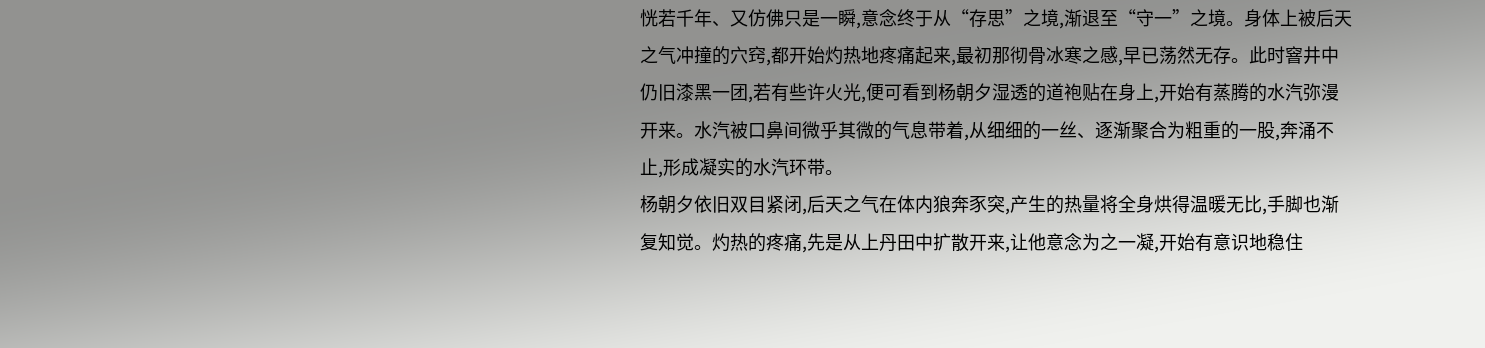恍若千年、又仿佛只是一瞬,意念终于从“存思”之境,渐退至“守一”之境。身体上被后天之气冲撞的穴窍,都开始灼热地疼痛起来,最初那彻骨冰寒之感,早已荡然无存。此时窨井中仍旧漆黑一团,若有些许火光,便可看到杨朝夕湿透的道袍贴在身上,开始有蒸腾的水汽弥漫开来。水汽被口鼻间微乎其微的气息带着,从细细的一丝、逐渐聚合为粗重的一股,奔涌不止,形成凝实的水汽环带。
杨朝夕依旧双目紧闭,后天之气在体内狼奔豕突,产生的热量将全身烘得温暖无比,手脚也渐复知觉。灼热的疼痛,先是从上丹田中扩散开来,让他意念为之一凝,开始有意识地稳住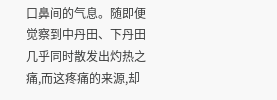口鼻间的气息。随即便觉察到中丹田、下丹田几乎同时散发出灼热之痛,而这疼痛的来源,却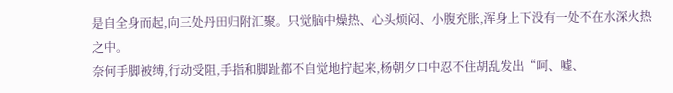是自全身而起,向三处丹田归附汇聚。只觉脑中燥热、心头烦闷、小腹充胀,浑身上下没有一处不在水深火热之中。
奈何手脚被缚,行动受阻,手指和脚趾都不自觉地拧起来,杨朝夕口中忍不住胡乱发出“呵、嘘、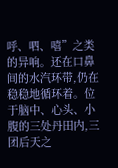呼、呬、嘻”之类的异响。还在口鼻间的水汽环带,仍在稳稳地循环着。位于脑中、心头、小腹的三处丹田内,三团后天之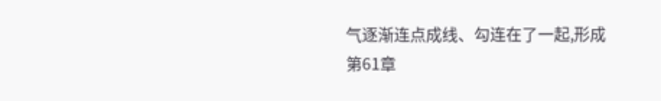气逐渐连点成线、勾连在了一起,形成
第61章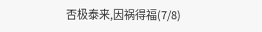否极泰来,因祸得福(7/8)